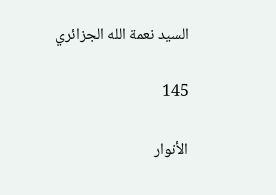السيد نعمة الله الجزائري

145

الأنوار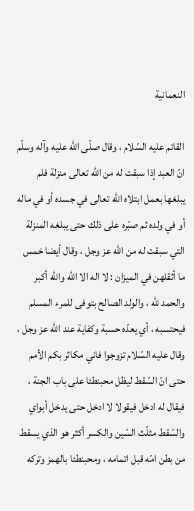النعمانية

القائم عليه السّلام ، وقال صلّى اللّه عليه وآله وسلّم انّ العبد إذا سبقت له من اللّه تعالى منزلة فلم يبلغها بعمل ابتلاه اللّه تعالى في جسده أو في ماله أو في ولده ثم صبّره على ذلك حتى يبلغه المنزلة التي سبقت له من اللّه عز وجل ، وقال أيضا خمس ما أثقلهن في الميزان : لا اله الا اللّه واللّه أكبر والحمد للّه ، والولد الصالح بتوفى للمرء المسلم فيحتسبه ، أي يعدّه حسبة وكفاية عند اللّه عز وجل ، وقال عليه السّلام تزوجوا فاني مكاثر بكم الأمم حتى انّ السّقط ليظل محبنطئا على باب الجنة ، فيقال له ادخل فيقولا لا ادخل حتى يدخل أبواي والسّقط مثلّث السّين والكسر أكثر هو الذي يسقط من بطن امّه قبل اتمامه ، ومحبنطئا بالهمز وتركه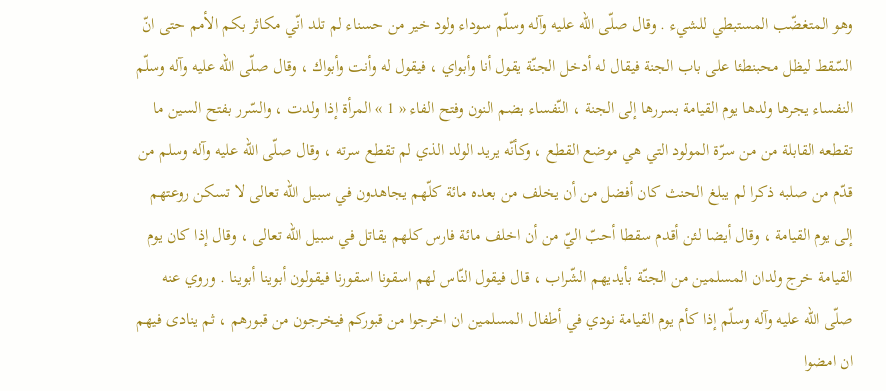وهو المتغضّب المستبطي للشيء . وقال صلّى اللّه عليه وآله وسلّم سوداء ولود خير من حسناء لم تلد انّي مكاثر بكم الأمم حتى انّ السّقط ليظل محبنطئا على باب الجنة فيقال له أدخل الجنّة يقول أنا وأبواي ، فيقول له وأنت وأبواك ، وقال صلّى اللّه عليه وآله وسلّم النفساء يجرها ولدها يوم القيامة بسررها إلى الجنة ، النّفساء بضم النون وفتح الفاء « 1 » المرأة إذا ولدت ، والسّرر بفتح السين ما تقطعه القابلة من من سرّة المولود التي هي موضع القطع ، وكأنّه يريد الولد الذي لم تقطع سرته ، وقال صلّى اللّه عليه وآله وسلم من قدّم من صلبه ذكرا لم يبلغ الحنث كان أفضل من أن يخلف من بعده مائة كلّهم يجاهدون في سبيل اللّه تعالى لا تسكن روعتهم إلى يوم القيامة ، وقال أيضا لئن أقدم سقطا أحبّ اليّ من أن اخلف مائة فارس كلهم يقاتل في سبيل اللّه تعالى ، وقال إذا كان يوم القيامة خرج ولدان المسلمين من الجنّة بأيديهم الشّراب ، قال فيقول النّاس لهم اسقونا اسقورنا فيقولون أبوينا أبوينا . وروي عنه صلّى اللّه عليه وآله وسلّم إذا كأم يوم القيامة نودي في أطفال المسلمين ان اخرجوا من قبوركم فيخرجون من قبورهم ، ثم ينادى فيهم ان امضوا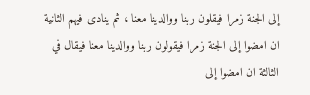إلى الجنة زمرا فيقلون ربنا ووالدينا معنا ، ثم ينادى فيهم الثانية ان امضوا إلى الجنة زمرا فيقولون ربنا ووالدينا معنا فيقال في الثالثة ان امضوا إلى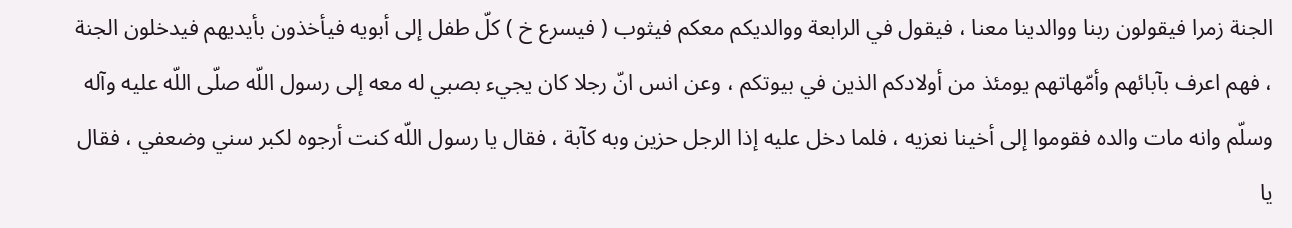الجنة زمرا فيقولون ربنا ووالدينا معنا ، فيقول في الرابعة ووالديكم معكم فيثوب ( فيسرع خ ) كلّ طفل إلى أبويه فيأخذون بأيديهم فيدخلون الجنة ، فهم اعرف بآبائهم وأمّهاتهم يومئذ من أولادكم الذين في بيوتكم ، وعن انس انّ رجلا كان يجيء بصبي له معه إلى رسول اللّه صلّى اللّه عليه وآله وسلّم وانه مات والده فقوموا إلى أخينا نعزيه ، فلما دخل عليه إذا الرجل حزين وبه كآبة ، فقال يا رسول اللّه كنت أرجوه لكبر سني وضعفي ، فقال يا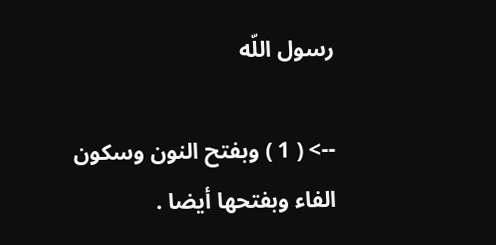رسول اللّه

--> ( 1 ) وبفتح النون وسكون الفاء وبفتحها أيضا .